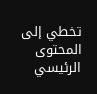تخطي إلى المحتوى الرئيسي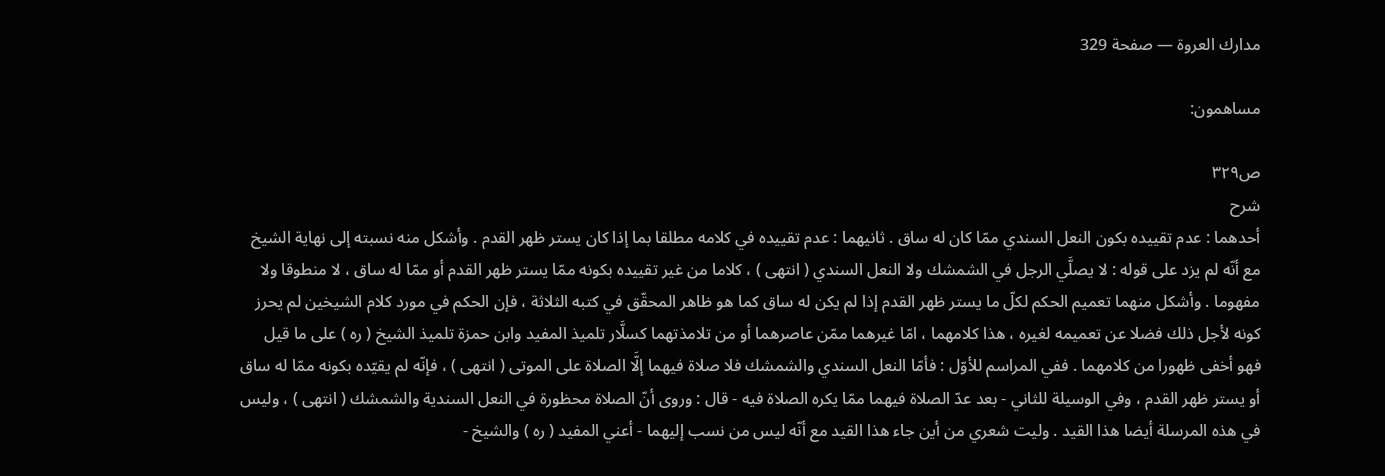مدارك العروة — صفحة 329

مساهمون:

ص٣٢٩
شرح
أحدهما : عدم تقييده بكون النعل السندي ممّا كان له ساق . ثانيهما : عدم تقييده في كلامه مطلقا بما إذا كان يستر ظهر القدم . وأشكل منه نسبته إلى نهاية الشيخ مع أنّه لم يزد على قوله : لا يصلَّي الرجل في الشمشك ولا النعل السندي ( انتهى ) ، كلاما من غير تقييده بكونه ممّا يستر ظهر القدم أو ممّا له ساق ، لا منطوقا ولا مفهوما . وأشكل منهما تعميم الحكم لكلّ ما يستر ظهر القدم إذا لم يكن له ساق كما هو ظاهر المحقّق في كتبه الثلاثة ، فإن الحكم في مورد كلام الشيخين لم يحرز كونه لأجل ذلك فضلا عن تعميمه لغيره ، هذا كلامهما ، امّا غيرهما ممّن عاصرهما أو من تلامذتهما كسلَّار تلميذ المفيد وابن حمزة تلميذ الشيخ ( ره ) على ما قيل فهو أخفى ظهورا من كلامهما . ففي المراسم للأوّل : فأمّا النعل السندي والشمشك فلا صلاة فيهما إلَّا الصلاة على الموتى ( انتهى ) ، فإنّه لم يقيّده بكونه ممّا له ساق أو يستر ظهر القدم ، وفي الوسيلة للثاني - بعد عدّ الصلاة فيهما ممّا يكره الصلاة فيه - قال : وروى أنّ الصلاة محظورة في النعل السندية والشمشك ( انتهى ) ، وليس في هذه المرسلة أيضا هذا القيد . وليت شعري من أين جاء هذا القيد مع أنّه ليس من نسب إليهما - أعني المفيد ( ره ) والشيخ -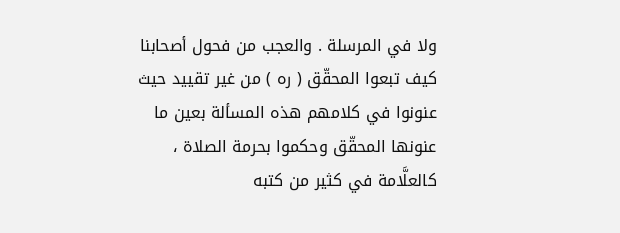ولا في المرسلة . والعجب من فحول أصحابنا كيف تبعوا المحقّق ( ره ) من غير تقييد حيث عنونوا في كلامهم هذه المسألة بعين ما عنونها المحقّق وحكموا بحرمة الصلاة ، كالعلَّامة في كثير من كتبه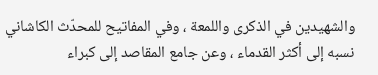والشهيدين في الذكرى واللمعة ، وفي المفاتيح للمحدّث الكاشاني نسبه إلى أكثر القدماء ، وعن جامع المقاصد إلى كبراء